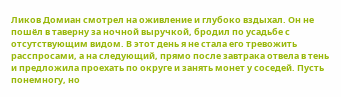Ликов Домиан смотрел на оживление и глубоко вздыхал. Он не пошёл в таверну за ночной выручкой, бродил по усадьбе с отсутствующим видом. В этот день я не стала его тревожить расспросами, а на следующий, прямо после завтрака отвела в тень и предложила проехать по округе и занять монет у соседей. Пусть понемногу, но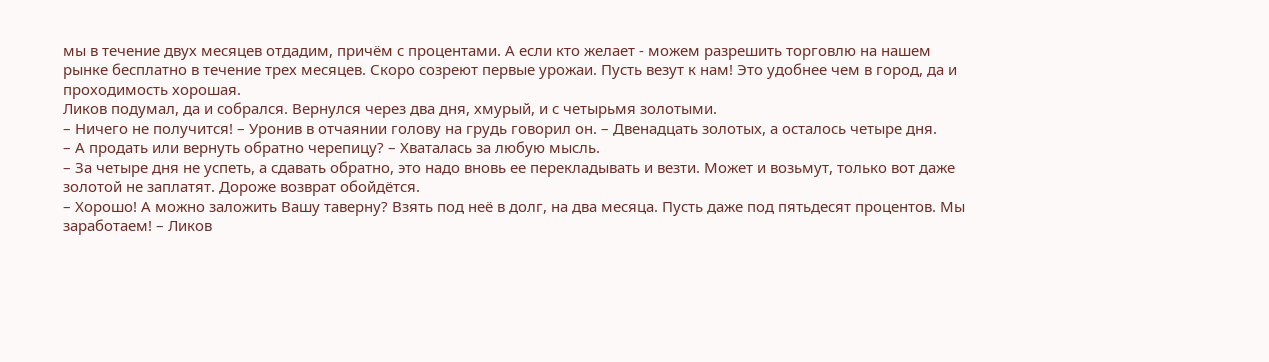мы в течение двух месяцев отдадим, причём с процентами. А если кто желает - можем разрешить торговлю на нашем рынке бесплатно в течение трех месяцев. Скоро созреют первые урожаи. Пусть везут к нам! Это удобнее чем в город, да и проходимость хорошая.
Ликов подумал, да и собрался. Вернулся через два дня, хмурый, и с четырьмя золотыми.
– Ничего не получится! – Уронив в отчаянии голову на грудь говорил он. – Двенадцать золотых, а осталось четыре дня.
– А продать или вернуть обратно черепицу? – Хваталась за любую мысль.
– За четыре дня не успеть, а сдавать обратно, это надо вновь ее перекладывать и везти. Может и возьмут, только вот даже золотой не заплатят. Дороже возврат обойдётся.
– Хорошо! А можно заложить Вашу таверну? Взять под неё в долг, на два месяца. Пусть даже под пятьдесят процентов. Мы заработаем! – Ликов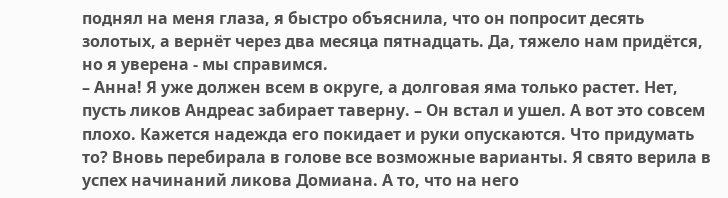поднял на меня глаза, я быстро объяснила, что он попросит десять золотых, а вернёт через два месяца пятнадцать. Да, тяжело нам придётся, но я уверена - мы справимся.
– Анна! Я уже должен всем в округе, а долговая яма только растет. Нет, пусть ликов Андреас забирает таверну. – Он встал и ушел. А вот это совсем плохо. Кажется надежда его покидает и руки опускаются. Что придумать то? Вновь перебирала в голове все возможные варианты. Я свято верила в успех начинаний ликова Домиана. А то, что на него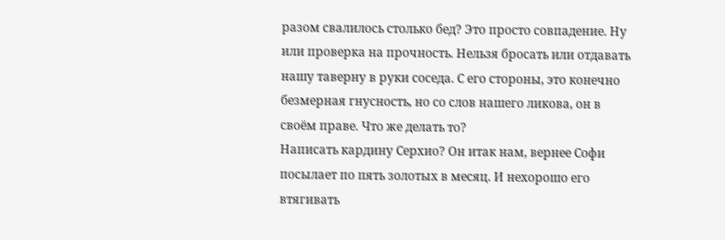разом свалилось столько бед? Это просто совпадение. Ну или проверка на прочность. Нельзя бросать или отдавать нашу таверну в руки соседа. С его стороны, это конечно безмерная гнусность, но со слов нашего ликова, он в своём праве. Что же делать то?
Написать кардину Серхио? Он итак нам, вернее Софи посылает по пять золотых в месяц. И нехорошо его втягивать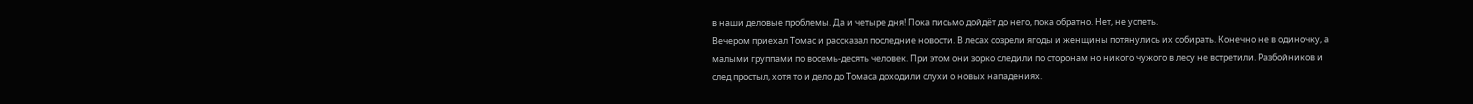в наши деловые проблемы. Да и четыре дня! Пока письмо дойдёт до него, пока обратно. Нет, не успеть.
Вечером приехал Томас и рассказал последние новости. В лесах созрели ягоды и женщины потянулись их собирать. Конечно не в одиночку, а малыми группами по восемь-десять человек. При этом они зорко следили по сторонам но никого чужого в лесу не встретили. Разбойников и след простыл, хотя то и дело до Томаса доходили слухи о новых нападениях.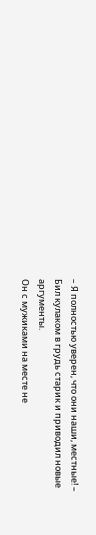– Я полностью уверен, что они наши, местные! – Бил кулаком в грудь старик и приводил новые аргументы.
Он с мужиками на месте не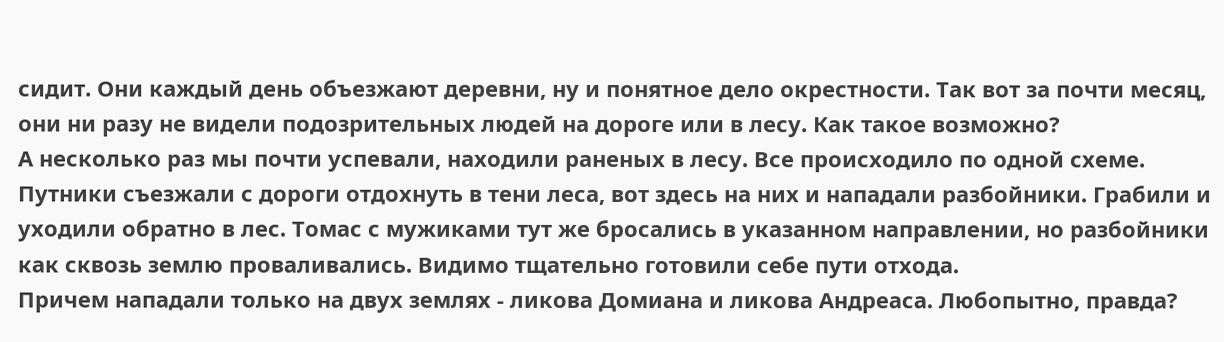сидит. Они каждый день объезжают деревни, ну и понятное дело окрестности. Так вот за почти месяц, они ни разу не видели подозрительных людей на дороге или в лесу. Как такое возможно?
А несколько раз мы почти успевали, находили раненых в лесу. Все происходило по одной схеме. Путники съезжали с дороги отдохнуть в тени леса, вот здесь на них и нападали разбойники. Грабили и уходили обратно в лес. Томас с мужиками тут же бросались в указанном направлении, но разбойники как сквозь землю проваливались. Видимо тщательно готовили себе пути отхода.
Причем нападали только на двух землях - ликова Домиана и ликова Андреаса. Любопытно, правда?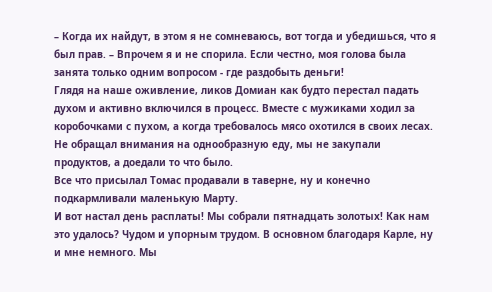– Когда их найдут, в этом я не сомневаюсь, вот тогда и убедишься, что я был прав. – Впрочем я и не спорила. Если честно, моя голова была занята только одним вопросом - где раздобыть деньги!
Глядя на наше оживление, ликов Домиан как будто перестал падать духом и активно включился в процесс. Вместе с мужиками ходил за коробочками с пухом, а когда требовалось мясо охотился в своих лесах. Не обращал внимания на однообразную еду, мы не закупали продуктов, а доедали то что было.
Все что присылал Томас продавали в таверне, ну и конечно подкармливали маленькую Марту.
И вот настал день расплаты! Мы собрали пятнадцать золотых! Как нам это удалось? Чудом и упорным трудом. В основном благодаря Карле, ну и мне немного. Мы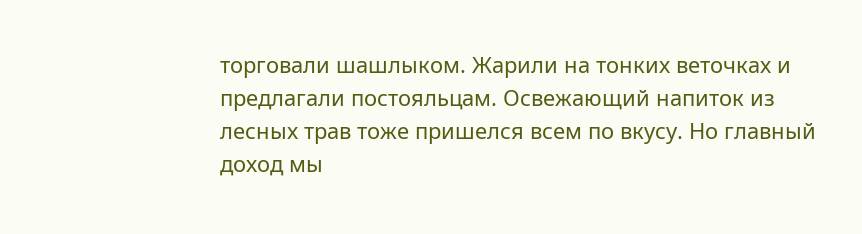торговали шашлыком. Жарили на тонких веточках и предлагали постояльцам. Освежающий напиток из лесных трав тоже пришелся всем по вкусу. Но главный доход мы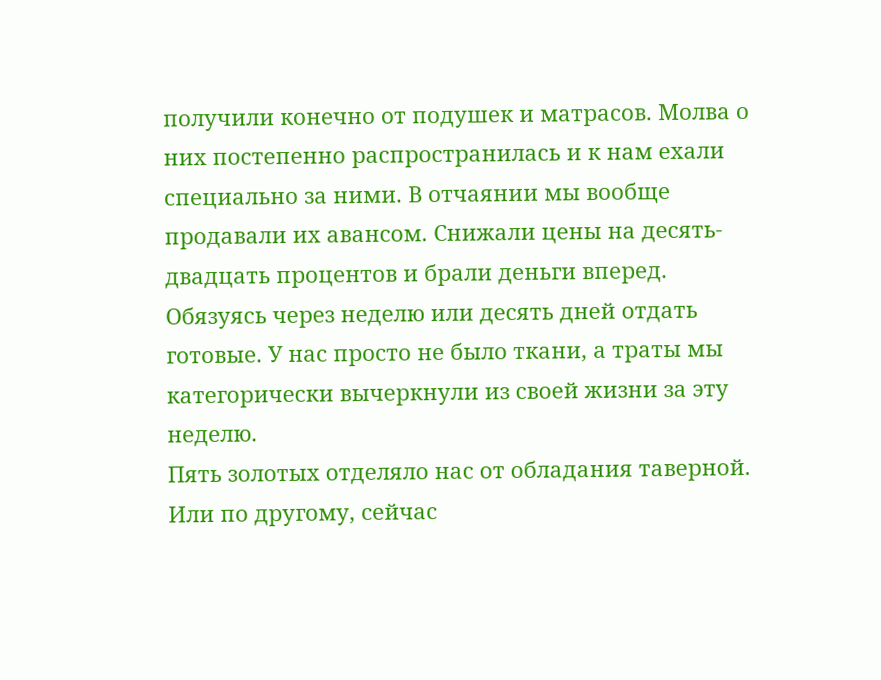получили конечно от подушек и матрасов. Молва о них постепенно распространилась и к нам ехали специально за ними. В отчаянии мы вообще продавали их авансом. Снижали цены на десять-двадцать процентов и брали деньги вперед. Обязуясь через неделю или десять дней отдать готовые. У нас просто не было ткани, а траты мы категорически вычеркнули из своей жизни за эту неделю.
Пять золотых отделяло нас от обладания таверной. Или по другому, сейчас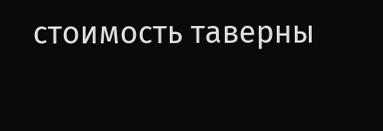стоимость таверны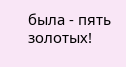была - пять золотых!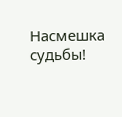Насмешка судьбы!